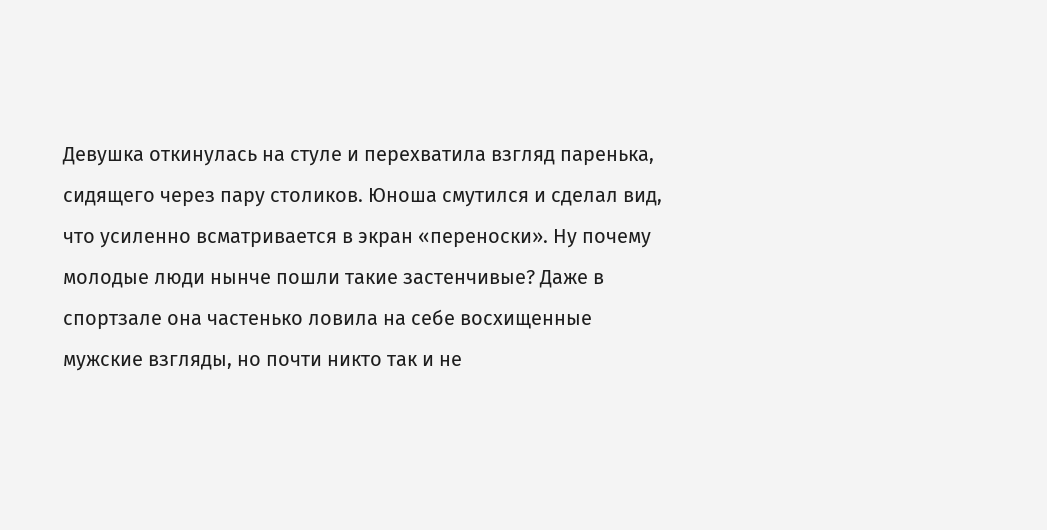Девушка откинулась на стуле и перехватила взгляд паренька, сидящего через пару столиков. Юноша смутился и сделал вид, что усиленно всматривается в экран «переноски». Ну почему молодые люди нынче пошли такие застенчивые? Даже в спортзале она частенько ловила на себе восхищенные мужские взгляды, но почти никто так и не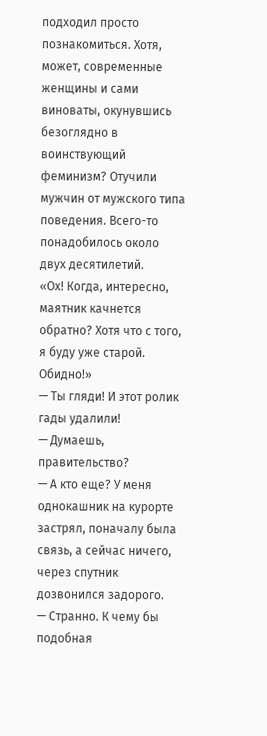подходил просто познакомиться. Хотя, может, современные женщины и сами виноваты, окунувшись безоглядно в воинствующий феминизм? Отучили мужчин от мужского типа поведения. Всего-то понадобилось около двух десятилетий.
«Ох! Когда, интересно, маятник качнется обратно? Хотя что с того, я буду уже старой. Обидно!»
— Ты гляди! И этот ролик гады удалили!
— Думаешь, правительство?
— А кто еще? У меня однокашник на курорте застрял, поначалу была связь, а сейчас ничего, через спутник дозвонился задорого.
— Странно. К чему бы подобная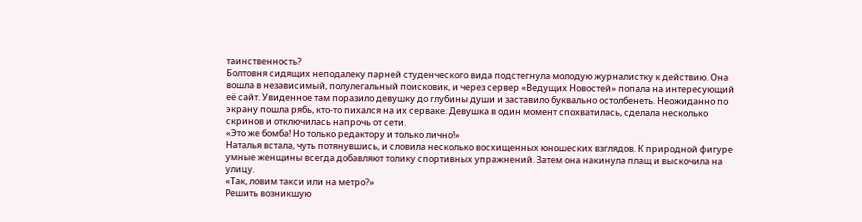таинственность?
Болтовня сидящих неподалеку парней студенческого вида подстегнула молодую журналистку к действию. Она вошла в независимый, полулегальный поисковик, и через сервер «Ведущих Новостей» попала на интересующий её сайт. Увиденное там поразило девушку до глубины души и заставило буквально остолбенеть. Неожиданно по экрану пошла рябь, кто-то пихался на их серваке. Девушка в один момент спохватилась, сделала несколько скринов и отключилась напрочь от сети.
«Это же бомба! Но только редактору и только лично!»
Наталья встала, чуть потянувшись, и словила несколько восхищенных юношеских взглядов. К природной фигуре умные женщины всегда добавляют толику спортивных упражнений. Затем она накинула плащ и выскочила на улицу.
«Так, ловим такси или на метро?»
Решить возникшую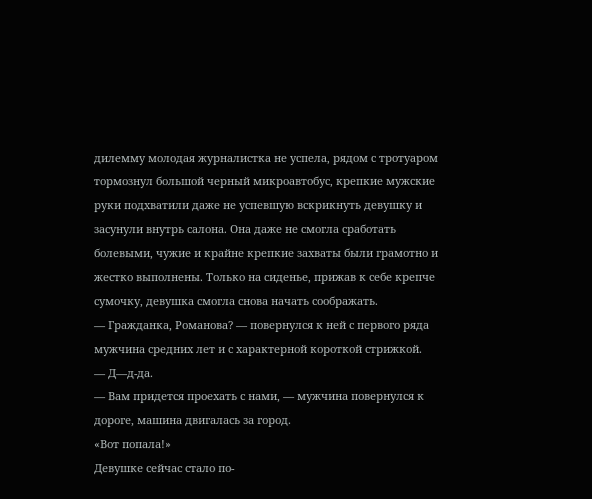дилемму молодая журналистка не успела, рядом с тротуаром тормознул большой черный микроавтобус, крепкие мужские руки подхватили даже не успевшую вскрикнуть девушку и засунули внутрь салона. Она даже не смогла сработать болевыми, чужие и крайне крепкие захваты были грамотно и жестко выполнены. Только на сиденье, прижав к себе крепче сумочку, девушка смогла снова начать соображать.
— Гражданка, Романова? — повернулся к ней с первого ряда мужчина средних лет и с характерной короткой стрижкой.
— Д—д-да.
— Вам придется проехать с нами, — мужчина повернулся к дороге, машина двигалась за город.
«Вот попала!»
Девушке сейчас стало по-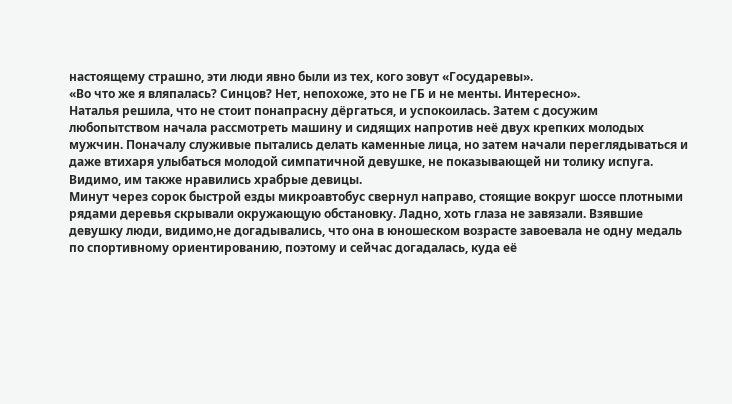настоящему страшно, эти люди явно были из тех, кого зовут «Государевы».
«Во что же я вляпалась? Синцов? Нет, непохоже, это не ГБ и не менты. Интересно».
Наталья решила, что не стоит понапрасну дёргаться, и успокоилась. Затем с досужим любопытством начала рассмотреть машину и сидящих напротив неё двух крепких молодых мужчин. Поначалу служивые пытались делать каменные лица, но затем начали переглядываться и даже втихаря улыбаться молодой симпатичной девушке, не показывающей ни толику испуга. Видимо, им также нравились храбрые девицы.
Минут через сорок быстрой езды микроавтобус свернул направо, стоящие вокруг шоссе плотными рядами деревья скрывали окружающую обстановку. Ладно, хоть глаза не завязали. Взявшие девушку люди, видимо,не догадывались, что она в юношеском возрасте завоевала не одну медаль по спортивному ориентированию, поэтому и сейчас догадалась, куда её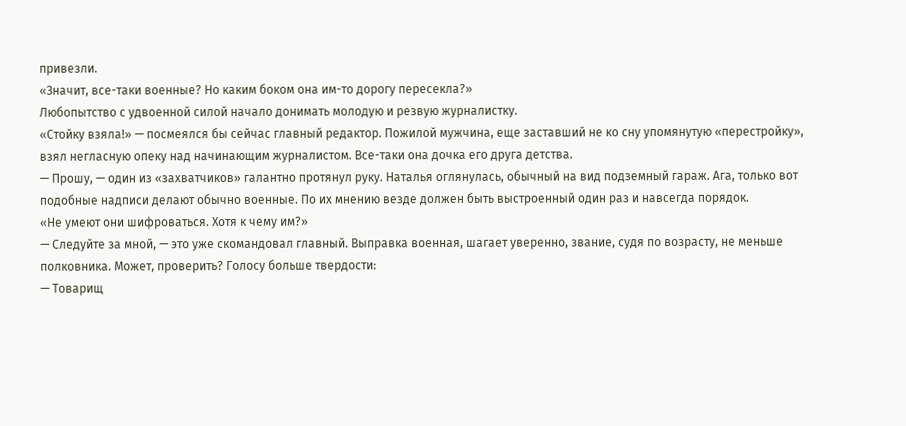привезли.
«Значит, все-таки военные? Но каким боком она им-то дорогу пересекла?»
Любопытство с удвоенной силой начало донимать молодую и резвую журналистку.
«Стойку взяла!» — посмеялся бы сейчас главный редактор. Пожилой мужчина, еще заставший не ко сну упомянутую «перестройку», взял негласную опеку над начинающим журналистом. Все-таки она дочка его друга детства.
— Прошу, — один из «захватчиков» галантно протянул руку. Наталья оглянулась, обычный на вид подземный гараж. Ага, только вот подобные надписи делают обычно военные. По их мнению везде должен быть выстроенный один раз и навсегда порядок.
«Не умеют они шифроваться. Хотя к чему им?»
— Следуйте за мной, — это уже скомандовал главный. Выправка военная, шагает уверенно, звание, судя по возрасту, не меньше полковника. Может, проверить? Голосу больше твердости:
— Товарищ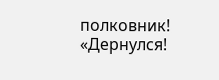полковник!
«Дернулся!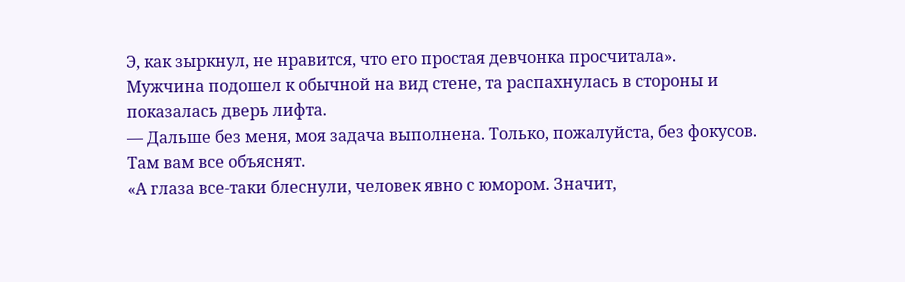Э, как зыркнул, не нравится, что его простая девчонка просчитала».
Мужчина подошел к обычной на вид стене, та распахнулась в стороны и показалась дверь лифта.
— Дальше без меня, моя задача выполнена. Только, пожалуйста, без фокусов. Там вам все объяснят.
«А глаза все-таки блеснули, человек явно с юмором. Значит,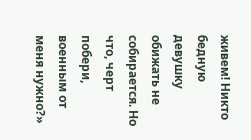живем! Никто бедную девушку обижать не собирается. Но что, черт побери, военным от меня нужно?»